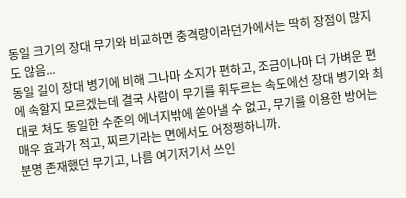동일 크기의 장대 무기와 비교하면 충격량이라던가에서는 딱히 장점이 많지도 않음...
동일 길이 장대 병기에 비해 그나마 소지가 편하고, 조금이나마 더 가벼운 편에 속할지 모르겠는데 결국 사람이 무기를 휘두르는 속도에선 장대 병기와 최대로 쳐도 동일한 수준의 에너지밖에 쏟아낼 수 없고, 무기를 이용한 방어는 매우 효과가 적고, 찌르기라는 면에서도 어정쩡하니까.
분명 존재했던 무기고, 나름 여기저기서 쓰인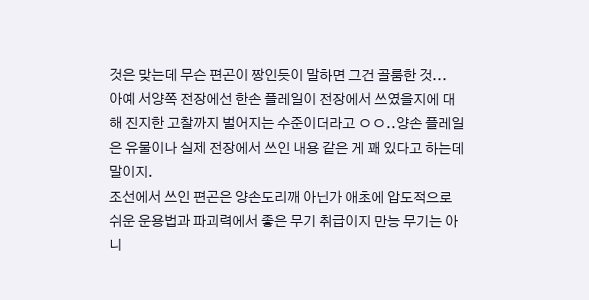것은 맞는데 무슨 편곤이 짱인듯이 말하면 그건 골룸한 것...
아예 서양쪽 전장에선 한손 플레일이 전장에서 쓰였을지에 대해 진지한 고찰까지 벌어지는 수준이더라고 ㅇㅇ..양손 플레일은 유물이나 실제 전장에서 쓰인 내용 같은 게 꽤 있다고 하는데 말이지.
조선에서 쓰인 편곤은 양손도리깨 아닌가 애초에 압도적으로 쉬운 운용법과 파괴력에서 좋은 무기 취급이지 만능 무기는 아니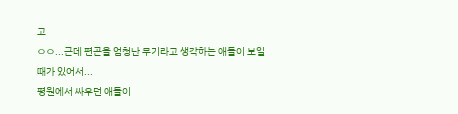고
ㅇㅇ...근데 편곤을 엄청난 무기라고 생각하는 애들이 보일때가 있어서...
평원에서 싸우던 애들이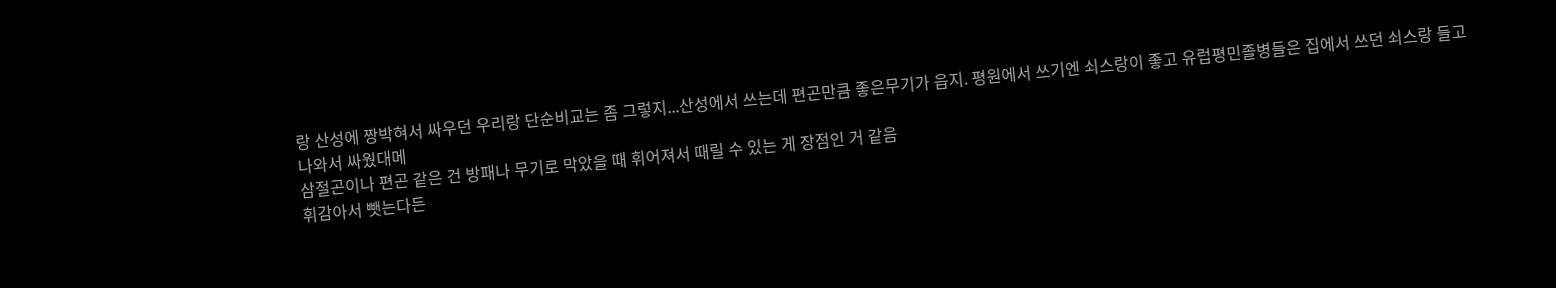랑 산성에 짱박혀서 싸우던 우리랑 단순비교는 좀 그렇지...산성에서 쓰는데 편곤만큼 좋은무기가 읍지. 평원에서 쓰기엔 쇠스랑이 좋고 유럽평민졸병들은 집에서 쓰던 쇠스랑 들고나와서 싸웠대메
삼절곤이나 편곤 같은 건 방패나 무기로 막았을 때 휘어져서 때릴 수 있는 게 장점인 거 같음
휘감아서 뺏는다든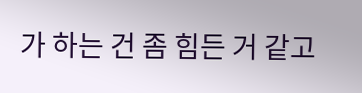가 하는 건 좀 힘든 거 같고